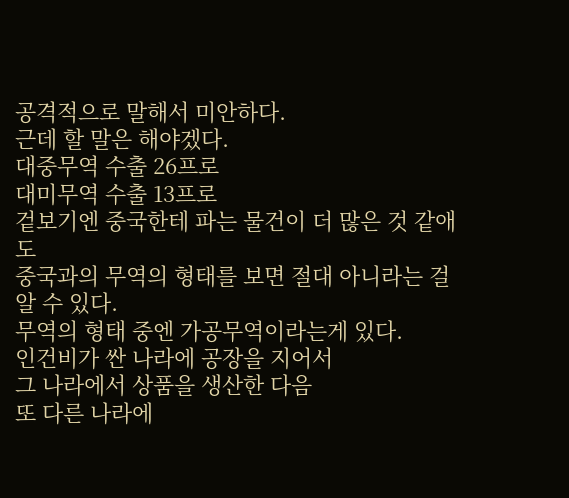공격적으로 말해서 미안하다.
근데 할 말은 해야겠다.
대중무역 수출 26프로
대미무역 수출 13프로
겉보기엔 중국한테 파는 물건이 더 많은 것 같애도
중국과의 무역의 형태를 보면 절대 아니라는 걸 알 수 있다.
무역의 형태 중엔 가공무역이라는게 있다.
인건비가 싼 나라에 공장을 지어서
그 나라에서 상품을 생산한 다음
또 다른 나라에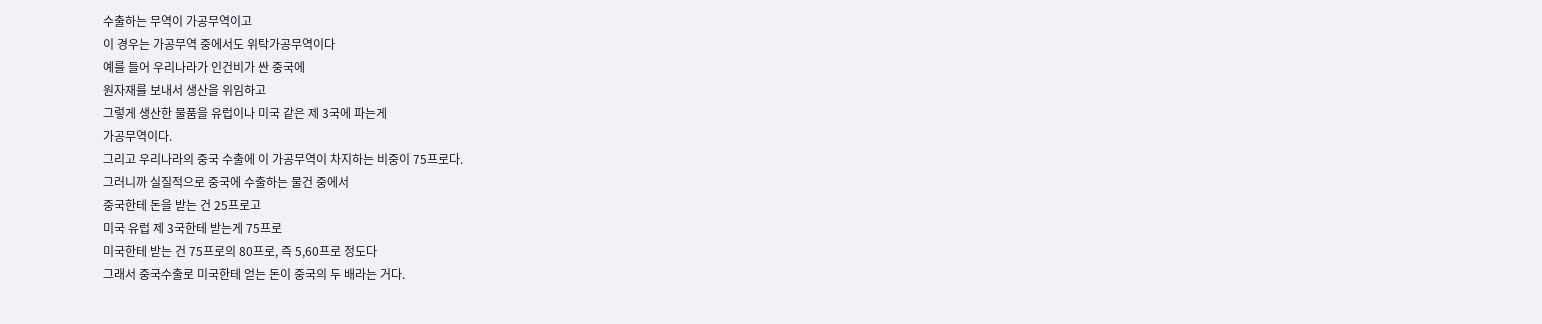수출하는 무역이 가공무역이고
이 경우는 가공무역 중에서도 위탁가공무역이다
예를 들어 우리나라가 인건비가 싼 중국에
원자재를 보내서 생산을 위임하고
그렇게 생산한 물품을 유럽이나 미국 같은 제 3국에 파는게
가공무역이다.
그리고 우리나라의 중국 수출에 이 가공무역이 차지하는 비중이 75프로다.
그러니까 실질적으로 중국에 수출하는 물건 중에서
중국한테 돈을 받는 건 25프로고
미국 유럽 제 3국한테 받는게 75프로
미국한테 받는 건 75프로의 80프로, 즉 5,60프로 정도다
그래서 중국수출로 미국한테 얻는 돈이 중국의 두 배라는 거다.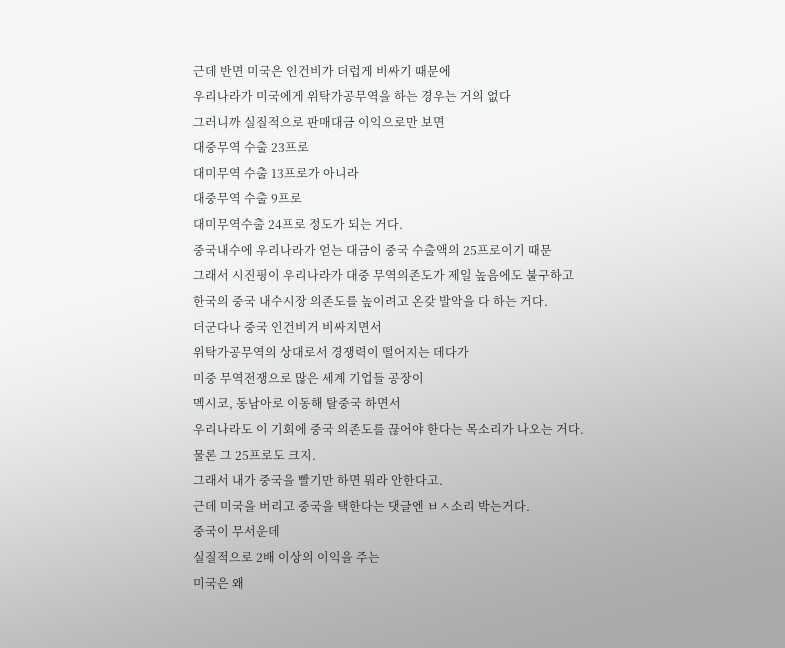근데 반면 미국은 인건비가 더럽게 비싸기 때문에
우리나라가 미국에게 위탁가공무역을 하는 경우는 거의 없다
그러니까 실질적으로 판매대금 이익으로만 보면
대중무역 수출 23프로
대미무역 수출 13프로가 아니라
대중무역 수출 9프로
대미무역수출 24프로 정도가 되는 거다.
중국내수에 우리나라가 얻는 대금이 중국 수출액의 25프로이기 때문
그래서 시진핑이 우리나라가 대중 무역의존도가 제일 높음에도 불구하고
한국의 중국 내수시장 의존도를 높이려고 온갖 발악을 다 하는 거다.
더군다나 중국 인건비거 비싸지면서
위탁가공무역의 상대로서 경쟁력이 떨어지는 데다가
미중 무역전쟁으로 많은 세계 기업들 공장이
멕시코, 동남아로 이동해 탈중국 하면서
우리나라도 이 기회에 중국 의존도를 끊어야 한다는 목소리가 나오는 거다.
물론 그 25프로도 크지.
그래서 내가 중국을 빨기만 하면 뭐라 안한다고.
근데 미국을 버리고 중국을 택한다는 댓글엔 ㅂㅅ소리 박는거다.
중국이 무서운데
실질적으로 2배 이상의 이익을 주는
미국은 왜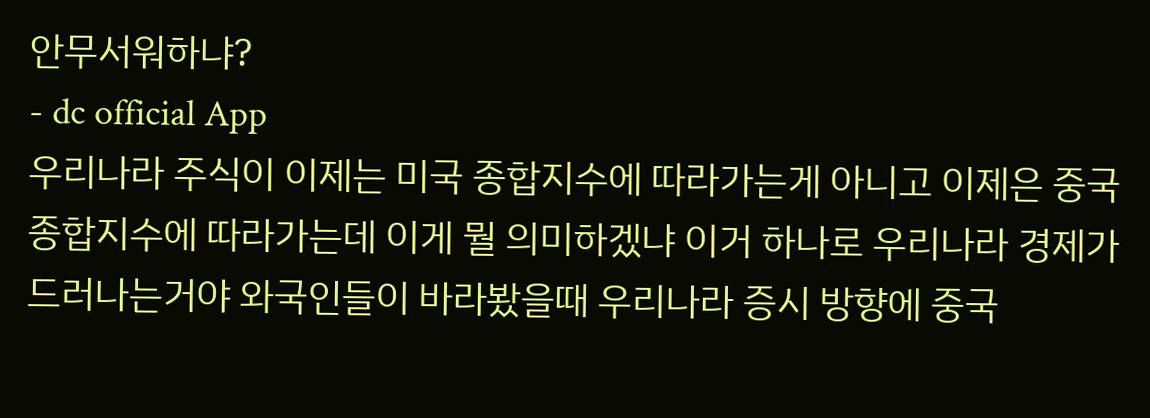안무서워하냐?
- dc official App
우리나라 주식이 이제는 미국 종합지수에 따라가는게 아니고 이제은 중국 종합지수에 따라가는데 이게 뭘 의미하겠냐 이거 하나로 우리나라 경제가 드러나는거야 와국인들이 바라봤을때 우리나라 증시 방향에 중국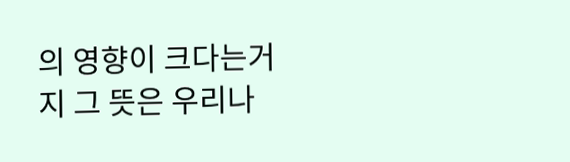의 영향이 크다는거지 그 뜻은 우리나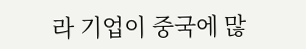라 기업이 중국에 많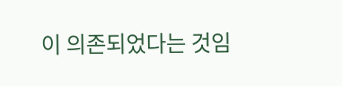이 의존되었다는 것임